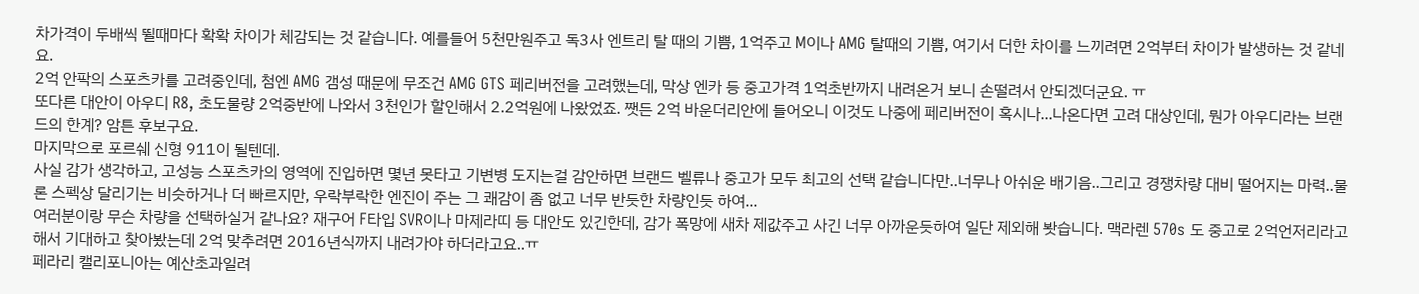차가격이 두배씩 뛸때마다 확확 차이가 체감되는 것 같습니다. 예를들어 5천만원주고 독3사 엔트리 탈 때의 기쁨, 1억주고 M이나 AMG 탈때의 기쁨, 여기서 더한 차이를 느끼려면 2억부터 차이가 발생하는 것 같네요.
2억 안팍의 스포츠카를 고려중인데, 첨엔 AMG 갬성 때문에 무조건 AMG GTS 페리버전을 고려했는데, 막상 엔카 등 중고가격 1억초반까지 내려온거 보니 손떨려서 안되겠더군요. ㅠ
또다른 대안이 아우디 R8, 초도물량 2억중반에 나와서 3천인가 할인해서 2.2억원에 나왔었죠. 쨋든 2억 바운더리안에 들어오니 이것도 나중에 페리버전이 혹시나...나온다면 고려 대상인데, 뭔가 아우디라는 브랜드의 한계? 암튼 후보구요.
마지막으로 포르쉐 신형 911이 될텐데.
사실 감가 생각하고, 고성능 스포츠카의 영역에 진입하면 몇년 못타고 기변병 도지는걸 감안하면 브랜드 벨류나 중고가 모두 최고의 선택 같습니다만..너무나 아쉬운 배기음..그리고 경쟁차량 대비 떨어지는 마력..물론 스펙상 달리기는 비슷하거나 더 빠르지만, 우락부락한 엔진이 주는 그 쾌감이 좀 없고 너무 반듯한 차량인듯 하여...
여러분이랑 무슨 차량을 선택하실거 같나요? 재구어 F타입 SVR이나 마제라띠 등 대안도 있긴한데, 감가 폭망에 새차 제값주고 사긴 너무 아까운듯하여 일단 제외해 봣습니다. 맥라렌 570s 도 중고로 2억언저리라고 해서 기대하고 찾아봤는데 2억 맞추려면 2016년식까지 내려가야 하더라고요..ㅠ
페라리 캘리포니아는 예산초과일려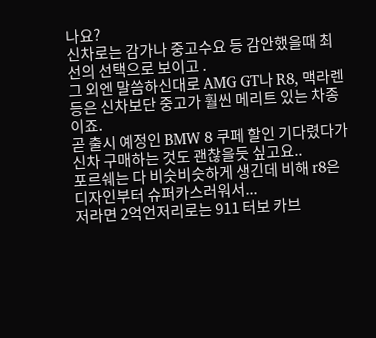나요?
신차로는 감가나 중고수요 등 감안했을때 최선의 선택으로 보이고 .
그 외엔 말씀하신대로 AMG GT나 R8, 맥라렌 등은 신차보단 중고가 훨씬 메리트 있는 차종이죠.
곧 출시 예정인 BMW 8 쿠페 할인 기다렸다가 신차 구매하는 것도 괜찮을듯 싶고요..
포르쉐는 다 비슷비슷하게 생긴데 비해 r8은 디자인부터 슈퍼카스러워서...
저라면 2억언저리로는 911 터보 카브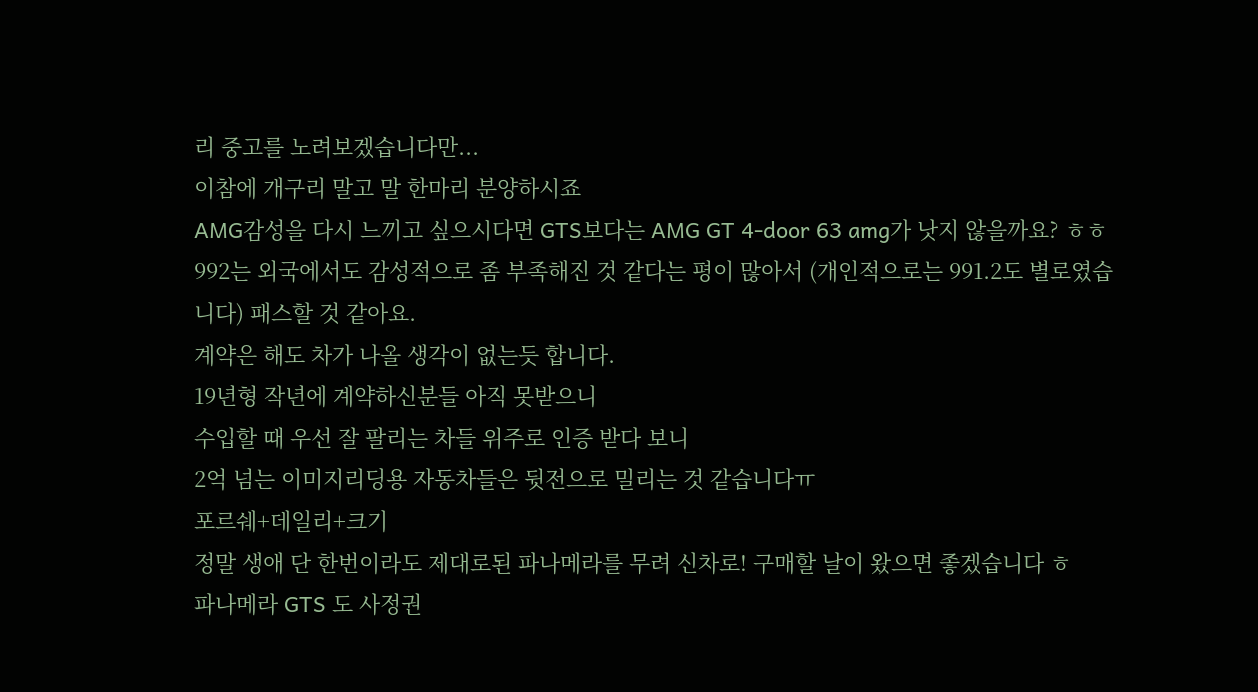리 중고를 노려보겠습니다만...
이참에 개구리 말고 말 한마리 분양하시죠
AMG감성을 다시 느끼고 싶으시다면 GTS보다는 AMG GT 4-door 63 amg가 낫지 않을까요? ㅎㅎ
992는 외국에서도 감성적으로 좀 부족해진 것 같다는 평이 많아서 (개인적으로는 991.2도 별로였습니다) 패스할 것 같아요.
계약은 해도 차가 나올 생각이 없는듯 합니다.
19년형 작년에 계약하신분들 아직 못받으니
수입할 때 우선 잘 팔리는 차들 위주로 인증 받다 보니
2억 넘는 이미지리딩용 자동차들은 뒷전으로 밀리는 것 같습니다ㅠ
포르쉐+데일리+크기
정말 생애 단 한번이라도 제대로된 파나메라를 무려 신차로! 구매할 날이 왔으면 좋겠습니다 ㅎ
파나메라 GTS 도 사정권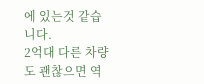에 있는것 같습니다.
2억대 다른 차량도 괜찮으면 역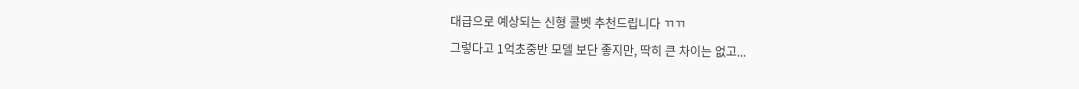대급으로 예상되는 신형 콜벳 추천드립니다 ㄲㄲ
그렇다고 1억초중반 모델 보단 좋지만, 딱히 큰 차이는 없고...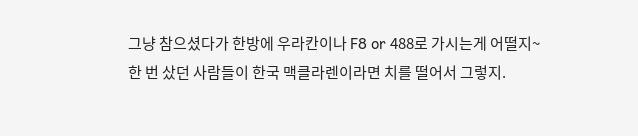그냥 참으셨다가 한방에 우라칸이나 F8 or 488로 가시는게 어떨지~
한 번 샀던 사람들이 한국 맥클라렌이라면 치를 떨어서 그렇지.